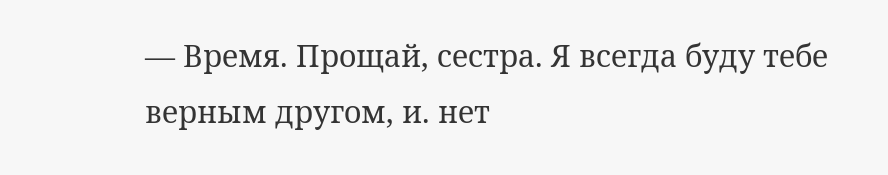— Время. Прощай, сестра. Я всегда буду тебе верным другом, и. нет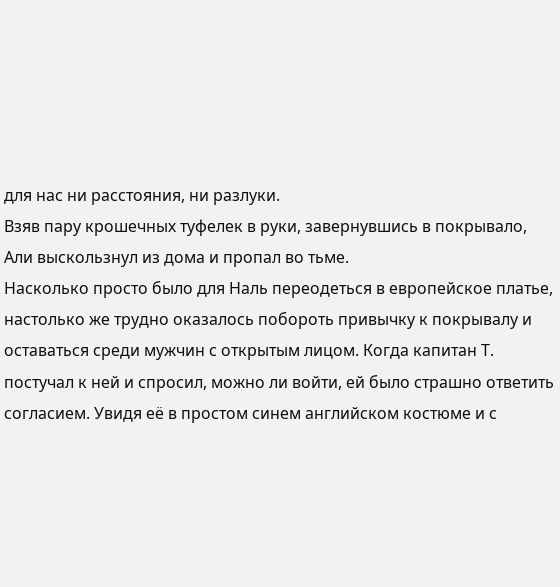для нас ни расстояния, ни разлуки.
Взяв пару крошечных туфелек в руки, завернувшись в покрывало, Али выскользнул из дома и пропал во тьме.
Насколько просто было для Наль переодеться в европейское платье, настолько же трудно оказалось побороть привычку к покрывалу и оставаться среди мужчин с открытым лицом. Когда капитан Т. постучал к ней и спросил, можно ли войти, ей было страшно ответить согласием. Увидя её в простом синем английском костюме и с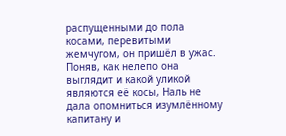распущенными до пола косами, перевитыми жемчугом, он пришёл в ужас.
Поняв, как нелепо она выглядит и какой уликой являются её косы, Наль не дала опомниться изумлённому капитану и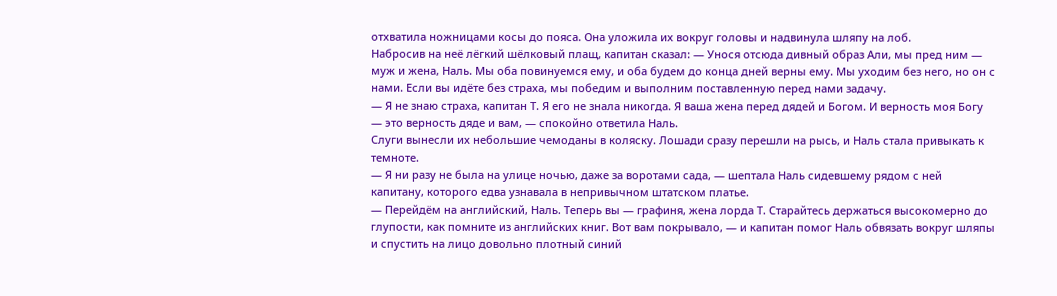отхватила ножницами косы до пояса. Она уложила их вокруг головы и надвинула шляпу на лоб.
Набросив на неё лёгкий шёлковый плащ, капитан сказал: — Унося отсюда дивный образ Али, мы пред ним — муж и жена, Наль. Мы оба повинуемся ему, и оба будем до конца дней верны ему. Мы уходим без него, но он с нами. Если вы идёте без страха, мы победим и выполним поставленную перед нами задачу.
— Я не знаю страха, капитан Т. Я его не знала никогда. Я ваша жена перед дядей и Богом. И верность моя Богу — это верность дяде и вам, — спокойно ответила Наль.
Слуги вынесли их небольшие чемоданы в коляску. Лошади сразу перешли на рысь, и Наль стала привыкать к темноте.
— Я ни разу не была на улице ночью, даже за воротами сада, — шептала Наль сидевшему рядом с ней капитану, которого едва узнавала в непривычном штатском платье.
— Перейдём на английский, Наль. Теперь вы — графиня, жена лорда Т. Старайтесь держаться высокомерно до глупости, как помните из английских книг. Вот вам покрывало, — и капитан помог Наль обвязать вокруг шляпы и спустить на лицо довольно плотный синий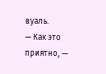вуаль.
— Как это приятно, —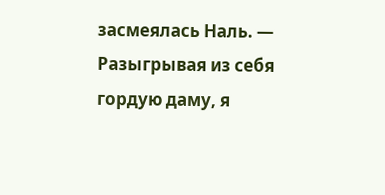засмеялась Наль. — Разыгрывая из себя гордую даму, я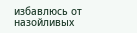избавлюсь от назойливых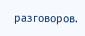разговоров.